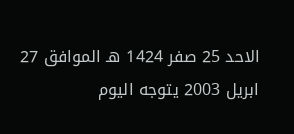الاحد 25 صفر 1424 هـ الموافق 27 ابريل 2003 يتوجه اليوم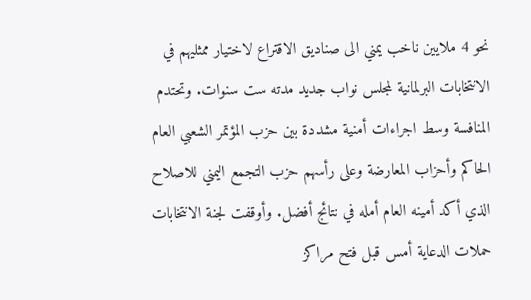نحو 4 ملايين ناخب يمني الى صناديق الاقتراع لاختيار ممثليهم في الانتخابات البرلمانية لمجلس نواب جديد مدته ست سنوات. وتحتدم المنافسة وسط اجراءات أمنية مشددة بين حزب المؤتمر الشعبي العام الحاكم وأحزاب المعارضة وعلى رأسهم حزب التجمع اليمني للاصلاح الذي أكد أمينه العام أمله في نتائج أفضل. وأوقفت لجنة الانتخابات حملات الدعاية أمس قبل فتح مراكز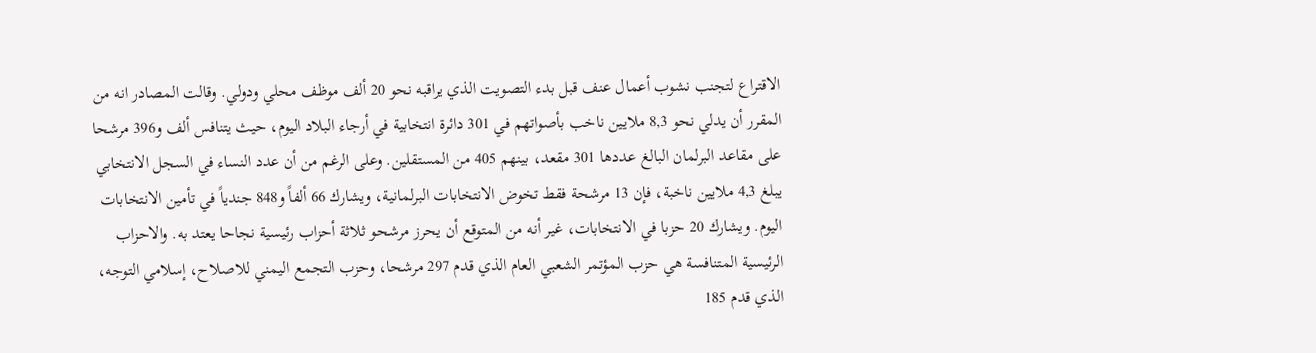الاقتراع لتجنب نشوب أعمال عنف قبل بدء التصويت الذي يراقبه نحو 20 ألف موظف محلي ودولي. وقالت المصادر انه من المقرر أن يدلي نحو 8,3 ملايين ناخب بأصواتهم في 301 دائرة انتخابية في أرجاء البلاد اليوم، حيث يتنافس ألف و396 مرشحا على مقاعد البرلمان البالغ عددها 301 مقعد، بينهم 405 من المستقلين. وعلى الرغم من أن عدد النساء في السجل الانتخابي يبلغ 4,3 ملايين ناخبة، فإن 13 مرشحة فقط تخوض الانتخابات البرلمانية، ويشارك 66 ألفاً و848 جندياً في تأمين الانتخابات اليوم. ويشارك 20 حزبا في الانتخابات، غير أنه من المتوقع أن يحرز مرشحو ثلاثة أحزاب رئيسية نجاحا يعتد به. والاحزاب الرئيسية المتنافسة هي حزب المؤتمر الشعبي العام الذي قدم 297 مرشحا، وحزب التجمع اليمني للاصلاح، إسلامي التوجه، الذي قدم 185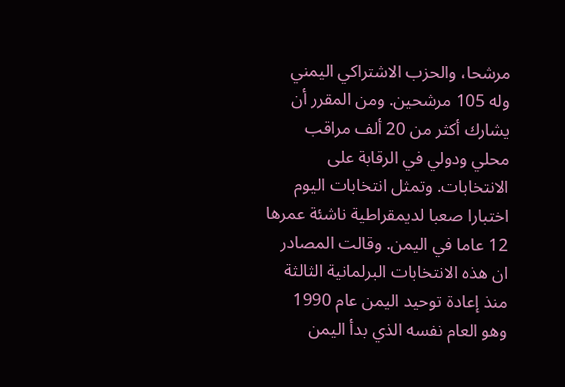مرشحا، والحزب الاشتراكي اليمني وله 105 مرشحين. ومن المقرر أن يشارك أكثر من 20 ألف مراقب محلي ودولي في الرقابة على الانتخابات. وتمثل انتخابات اليوم اختبارا صعبا لديمقراطية ناشئة عمرها 12 عاما في اليمن. وقالت المصادر ان هذه الانتخابات البرلمانية الثالثة منذ إعادة توحيد اليمن عام 1990 وهو العام نفسه الذي بدأ اليمن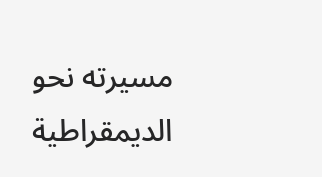مسيرته نحو الديمقراطية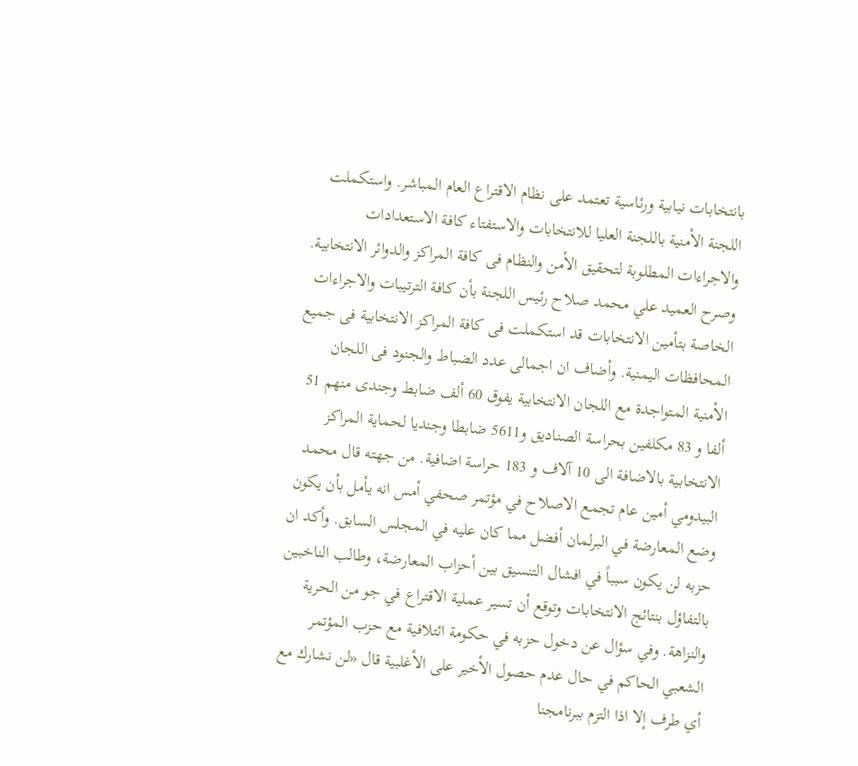بانتخابات نيابية ورئاسية تعتمد على نظام الاقتراع العام المباشر. واستكملت اللجنة الأمنية باللجنة العليا للانتخابات والاستفتاء كافة الاستعدادات والاجراءات المطلوبة لتحقيق الأمن والنظام فى كافة المراكز والدوائر الانتخابية. وصرح العميد علي محمد صلاح رئيس اللجنة بأن كافة الترتيبات والاجراءات الخاصة بتأمين الانتخابات قد استكملت فى كافة المراكز الانتخابية فى جميع المحافظات اليمنية. وأضاف ان اجمالى عدد الضباط والجنود فى اللجان الأمنية المتواجدة مع اللجان الانتخابية يفوق 60 ألف ضابط وجندى منهم 51 ألفا و 83 مكلفين بحراسة الصناديق و5611 ضابطا وجنديا لحماية المراكز الانتخابية بالاضافة الى 10 آلاف و 183 حراسة اضافية. من جهته قال محمد البيدومي أمين عام تجمع الاصلاح في مؤتمر صحفي أمس انه يأمل بأن يكون وضع المعارضة في البرلمان أفضل مما كان عليه في المجلس السابق. وأكد ان حزبه لن يكون سبباً في افشال التنسيق بين أحزاب المعارضة، وطالب الناخبين بالتفاؤل بنتائج الانتخابات وتوقع أن تسير عملية الاقتراع في جو من الحرية والنزاهة. وفي سؤال عن دخول حزبه في حكومة ائتلافية مع حزب المؤتمر الشعبي الحاكم في حال عدم حصول الأخير على الأغلبية قال «لن نشارك مع أي طرف إلا اذا التزم ببرنامجنا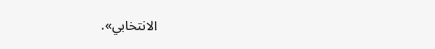الانتخابي».